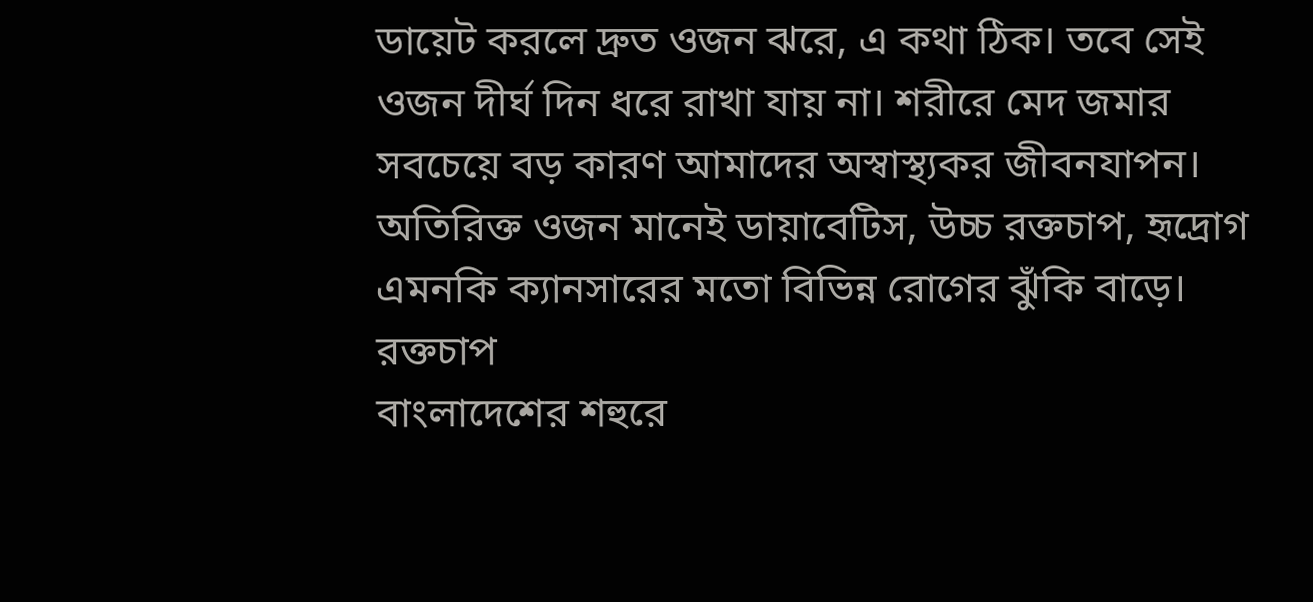ডায়েট করলে দ্রুত ওজন ঝরে, এ কথা ঠিক। তবে সেই ওজন দীর্ঘ দিন ধরে রাখা যায় না। শরীরে মেদ জমার সবচেয়ে বড় কারণ আমাদের অস্বাস্থ্যকর জীবনযাপন। অতিরিক্ত ওজন মানেই ডায়াবেটিস, উচ্চ রক্তচাপ, হৃদ্রোগ এমনকি ক্যানসারের মতো বিভিন্ন রোগের ঝুঁকি বাড়ে।
রক্তচাপ
বাংলাদেশের শহুরে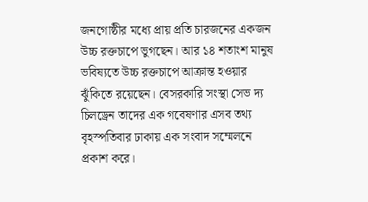জনগোষ্ঠীর মধ্যে প্রায় প্রতি চারজনের একজন উচ্চ রক্তচাপে ভুগছেন। আর ১৪ শতাংশ মানুষ ভবিষ্যতে উচ্চ রক্তচাপে আক্রান্ত হওয়ার ঝুঁকিতে রয়েছেন। বেসরকারি সংস্থা সেভ দ্য চিলড্রেন তাদের এক গবেষণার এসব তথ্য বৃহস্পতিবার ঢাকায় এক সংবাদ সম্মেলনে প্রকাশ করে।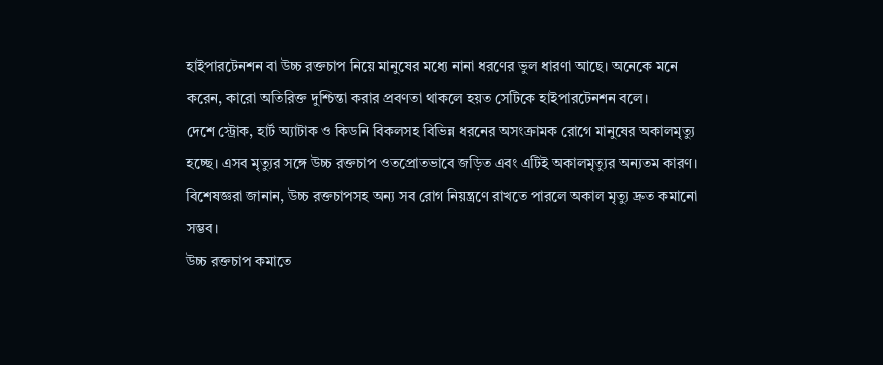হাইপারটেনশন বা উচ্চ রক্তচাপ নিয়ে মানুষের মধ্যে নানা ধরণের ভুল ধারণা আছে। অনেকে মনে করেন, কারো অতিরিক্ত দুশ্চিন্তা করার প্রবণতা থাকলে হয়ত সেটিকে হাইপারটেনশন বলে।
দেশে স্ট্রোক, হার্ট অ্যাটাক ও কিডনি বিকলসহ বিভিন্ন ধরনের অসংক্রামক রোগে মানুষের অকালমৃত্যু হচ্ছে। এসব মৃত্যুর সঙ্গে উচ্চ রক্তচাপ ওতপ্রোতভাবে জড়িত এবং এটিই অকালমৃত্যুর অন্যতম কারণ। বিশেষজ্ঞরা জানান, উচ্চ রক্তচাপসহ অন্য সব রোগ নিয়ন্ত্রণে রাখতে পারলে অকাল মৃত্যু দ্রুত কমানো সম্ভব।
উচ্চ রক্তচাপ কমাতে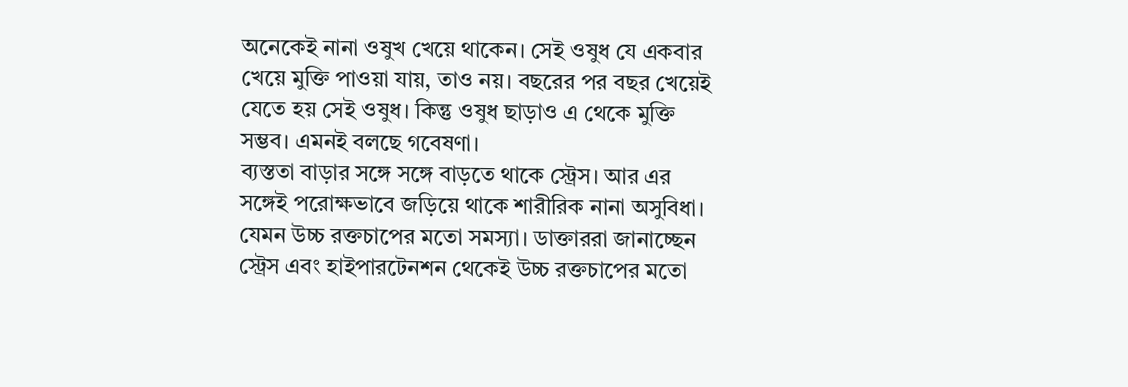অনেকেই নানা ওষুখ খেয়ে থাকেন। সেই ওষুধ যে একবার খেয়ে মুক্তি পাওয়া যায়, তাও নয়। বছরের পর বছর খেয়েই যেতে হয় সেই ওষুধ। কিন্তু ওষুধ ছাড়াও এ থেকে মুক্তি সম্ভব। এমনই বলছে গবেষণা।
ব্যস্ততা বাড়ার সঙ্গে সঙ্গে বাড়তে থাকে স্ট্রেস। আর এর সঙ্গেই পরোক্ষভাবে জড়িয়ে থাকে শারীরিক নানা অসুবিধা। যেমন উচ্চ রক্তচাপের মতো সমস্যা। ডাক্তাররা জানাচ্ছেন স্ট্রেস এবং হাইপারটেনশন থেকেই উচ্চ রক্তচাপের মতো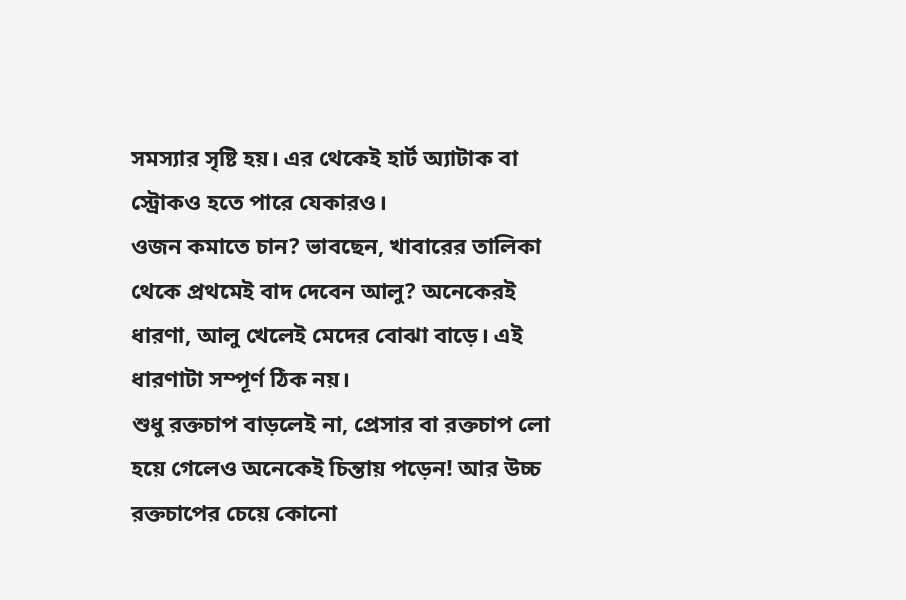সমস্যার সৃষ্টি হয়। এর থেকেই হার্ট অ্যাটাক বা স্ট্রোকও হতে পারে যেকারও।
ওজন কমাতে চান? ভাবছেন, খাবারের তালিকা থেকে প্রথমেই বাদ দেবেন আলু? অনেকেরই ধারণা, আলু খেলেই মেদের বোঝা বাড়ে। এই ধারণাটা সম্পূর্ণ ঠিক নয়।
শুধু রক্তচাপ বাড়লেই না, প্রেসার বা রক্তচাপ লো হয়ে গেলেও অনেকেই চিন্তায় পড়েন! আর উচ্চ রক্তচাপের চেয়ে কোনো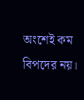অংশেই কম বিপদের নয়।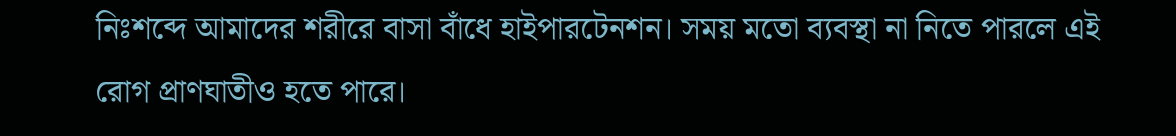নিঃশব্দে আমাদের শরীরে বাসা বাঁধে হাইপারটেনশন। সময় মতো ব্যবস্থা না নিতে পারলে এই রোগ প্রাণঘাতীও হতে পারে।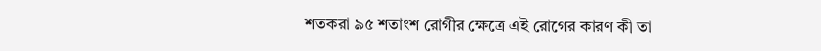শতকরা ৯৫ শতাংশ রোগীর ক্ষেত্রে এই রোগের কারণ কী তা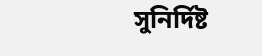সুনির্দিষ্ট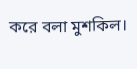করে বলা মুশকিল।